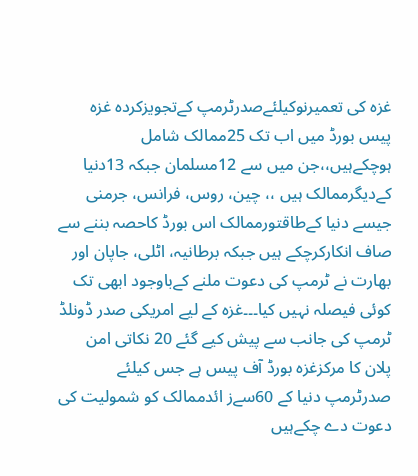غزہ کی تعمیرنوکیلئےصدرٹرمپ کےتجویزکردہ غزہ پیس بورڈ میں اب تک 25ممالک شامل ہوچکےہیں،،جن میں سے 12مسلمان جبکہ 13دنیا کےدیگرممالک ہیں ،، چین، روس، فرانس، جرمنی جیسے دنیا کےطاقتورممالک اس بورڈ کاحصہ بننے سے صاف انکارکرچکے ہیں جبکہ برطانیہ، اٹلی، جاپان اور بھارت نے ٹرمپ کی دعوت ملنے کےباوجود ابھی تک کوئی فیصلہ نہیں کیا۔۔۔غزہ کے لیے امریکی صدر ڈونلڈ ٹرمپ کی جانب سے پیش کیے گئے 20 نکاتی امن پلان کا مرکزغزہ بورڈ آف پیس ہے جس کیلئے صدرٹرمپ دنیا کے 60سےز ائدممالک کو شمولیت کی دعوت دے چکےہیں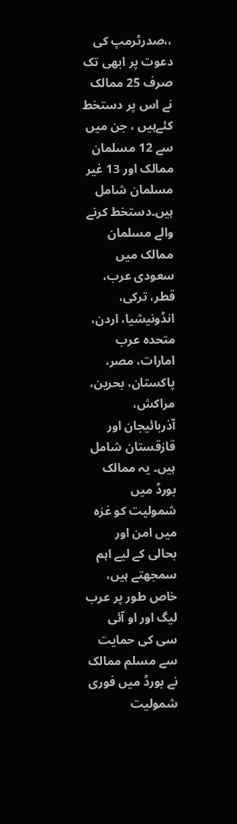،،صدرٹرمپ کی دعوت پر ابھی تک صرف 25 ممالک نے اس پر دستخط کئےہیں ، جن میں سے 12 مسلمان ممالک اور 13 غیر مسلمان شامل ہیں۔دستخط کرنے والے مسلمان ممالک میں سعودی عرب، قطر، ترکی، انڈونیشیا، اردن، متحدہ عرب امارات، مصر، پاکستان، بحرین، مراکش، آذربائیجان اور قازقستان شامل ہیں۔ یہ ممالک بورڈ میں شمولیت کو غزہ میں امن اور بحالی کے لیے اہم سمجھتے ہیں، خاص طور پر عرب لیگ اور او آئی سی کی حمایت سے مسلم ممالک نے بورڈ میں فوری شمولیت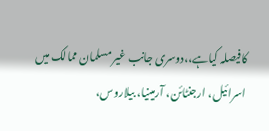کافیصلہ کیاہے،،دوسری جانب غیر مسلمان ممالک میں اسرائیل، ارجنٹائن، آرمینیا، بیلاروس،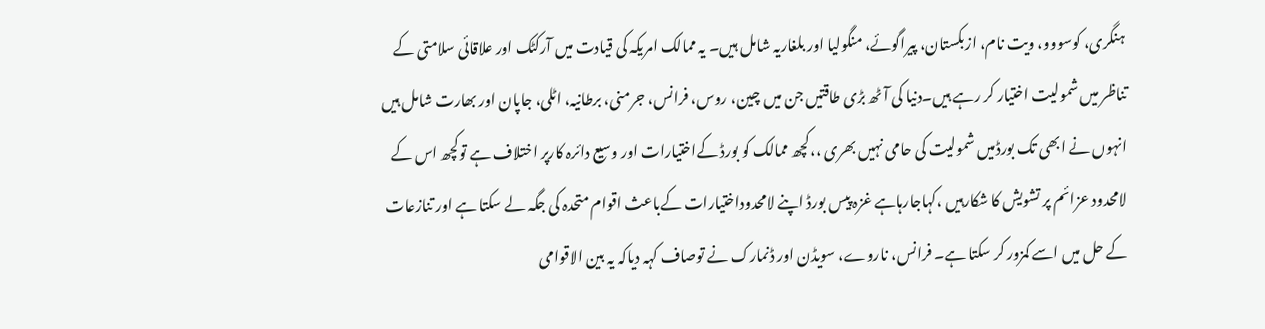ہنگری، کوسووو، ویت نام، ازبکستان، پیراگوئے، منگولیا اور بلغاریہ شامل ہیں۔ یہ ممالک امریکہ کی قیادت میں آرکٹک اور علاقائی سلامتی کے تناظر میں شمولیت اختیار کر رہے ہیں۔دنیا کی آٹھ بڑی طاقتیں جن میں چین، روس، فرانس، جرمنی، برطانیہ، اٹلی، جاپان اور بھارت شامل ہیں انہوں نے ابھی تک بورڈمیں شمولیت کی حامی نہیں بھری ،،کچھ ممالک کو بورڈ کےاختیارات اور وسیع دائرہ کارپر اختلاف ہے توکچھ اس کے لامحدود عزائم پر تشویش کا شکارہیں ،کہاجارہاہے غزہ پیس بورڈ اپنے لامحدوداختیارات کےباعث اقوام متحدہ کی جگہ لے سکتا ہے اور تنازعات کے حل میں اسے کمزور کر سکتا ہے۔ فرانس، ناروے، سویڈن اور ڈنمارک نے توصاف کہہ دیاکہ یہ بین الاقوامی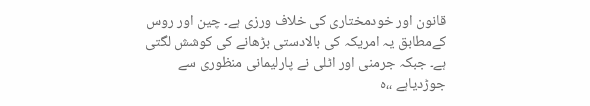قانون اور خودمختاری کی خلاف ورزی ہے۔ چین اور روس کےمطابق یہ امریکہ کی بالادستی بڑھانے کی کوشش لگتی ہے۔ جبکہ جرمنی اور اٹلی نے پارلیمانی منظوری سے جوڑدیاہے ،،ہ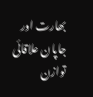بھارت اور جاپان علاقائی توازن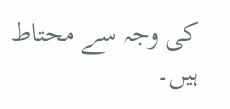کی وجہ سے محتاط ہیں۔